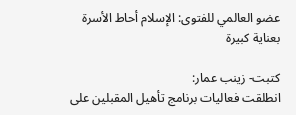عضو العالمي للفتوى: الإسلام أحاط الأسرة بعناية كبيرة

كتبت- زينب عمار:
انطلقت فعاليات برنامج تأهيل المقبلين على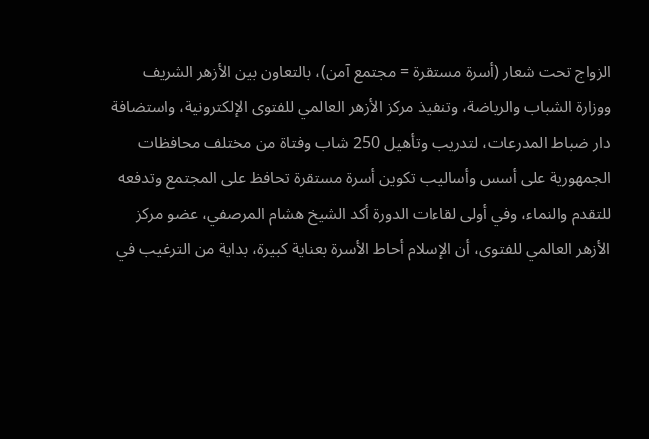الزواج تحت شعار (أسرة مستقرة = مجتمع آمن)، بالتعاون بين الأزهر الشريف ووزارة الشباب والرياضة، وتنفيذ مركز الأزهر العالمي للفتوى الإلكترونية، واستضافة دار ضباط المدرعات، لتدريب وتأهيل 250 شاب وفتاة من مختلف محافظات الجمهورية على أسس وأساليب تكوين أسرة مستقرة تحافظ على المجتمع وتدفعه للتقدم والنماء، وفي أولى لقاءات الدورة أكد الشيخ هشام المرصفي، عضو مركز الأزهر العالمي للفتوى، أن الإسلام أحاط الأسرة بعناية كبيرة، بداية من الترغيب في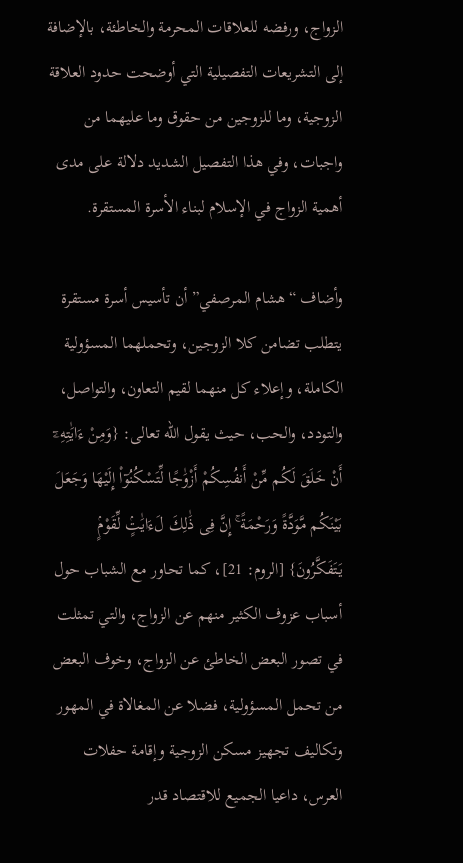الزواج، ورفضه للعلاقات المحرمة والخاطئة، بالإضافة إلى التشريعات التفصيلية التي أوضحت حدود العلاقة الزوجية، وما للزوجين من حقوق وما عليهما من واجبات، وفي هذا التفصيل الشديد دلالة على مدى أهمية الزواج في الإسلام لبناء الأسرة المستقرة.

وأضاف “هشام المرصفي” أن تأسيس أسرة مستقرة يتطلب تضامن كلا الزوجين، وتحملهما المسؤولية الكاملة، وإعلاء كل منهما لقيم التعاون، والتواصل، والتودد، والحب، حيث يقول الله تعالى: {وَمِنْ ءَايَٰتِهِۦٓ أَنْ خَلَقَ لَكُم مِّنْ أَنفُسِكُمْ أَزْوَٰجًا لِّتَسْكُنُوٓاْ إِلَيْهَا وَجَعَلَ بَيْنَكُم مَّوَدَّةً وَرَحْمَةً ۚ إِنَّ فِى ذَٰلِكَ لَءَايَٰتٍۢ لِّقَوْمٍۢ يَتَفَكَّرُونَ} [الروم: 21]، كما تحاور مع الشباب حول أسباب عزوف الكثير منهم عن الزواج، والتي تمثلت في تصور البعض الخاطئ عن الزواج، وخوف البعض من تحمل المسؤولية، فضلا عن المغالاة في المهور وتكاليف تجهيز مسكن الزوجية وإقامة حفلات العرس، داعيا الجميع للاقتصاد قدر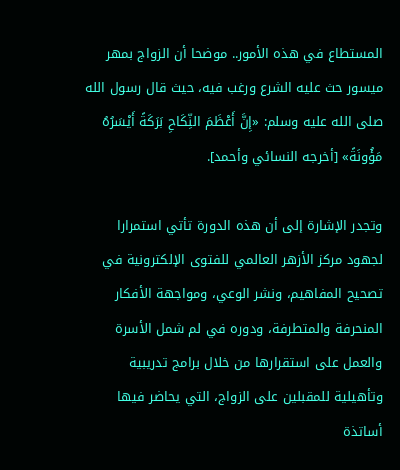المستطاع في هذه الأمور.. موضحا أن الزواج بمهر ميسور حث عليه الشرع ورغب فيه، حيث قال رسول الله صلى الله عليه وسلم: «إِنَّ أَعْظَمَ النِّكَاحِ بَرَكَةً أَيْسَرُهُ مَؤُونَةً» [أخرجه النسائي وأحمد].

وتجدر الإشارة إلى أن هذه الدورة تأتي استمرارا لجهود مركز الأزهر العالمي للفتوى الإلكترونية في تصحيح المفاهيم، ونشر الوعي، ومواجهة الأفكار المنحرفة والمتطرفة، ودوره في لم شمل الأسرة والعمل على استقرارها من خلال برامج تدريبية وتأهيلية للمقبلين على الزواج، التي يحاضر فيها أساتذة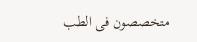متخصصون فى الطب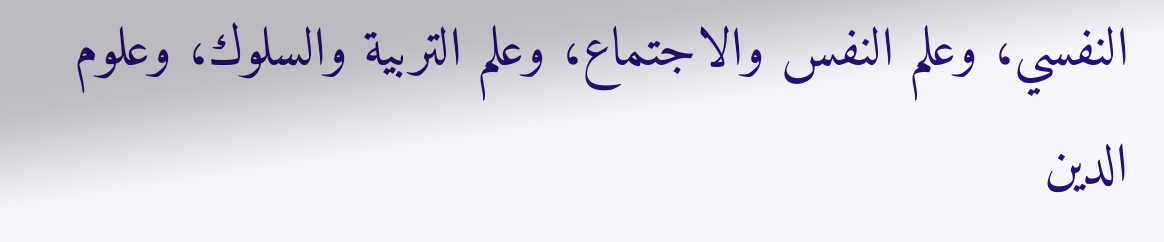النفسي، وعلم النفس والاجتماع، وعلم التربية والسلوك، وعلوم الدين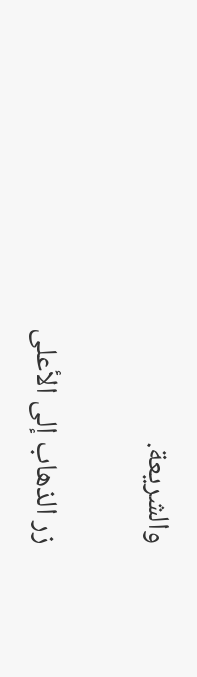والشريعة.

زر الذهاب إلى الأعلى